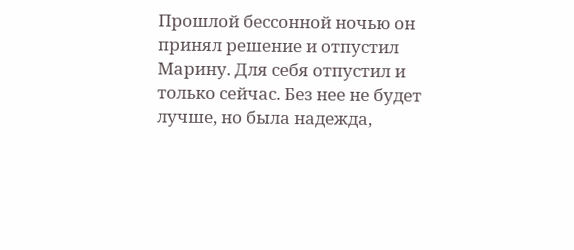Прошлой бессонной ночью он принял решение и отпустил Марину. Для себя отпустил и только сейчас. Без нее не будет лучше, но была надежда,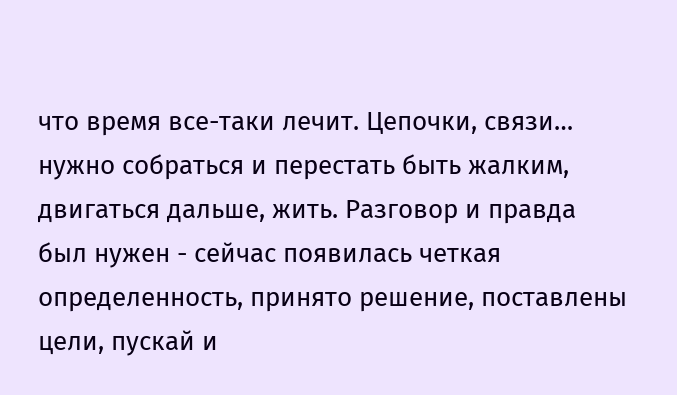что время все-таки лечит. Цепочки, связи… нужно собраться и перестать быть жалким, двигаться дальше, жить. Разговор и правда был нужен - сейчас появилась четкая определенность, принято решение, поставлены цели, пускай и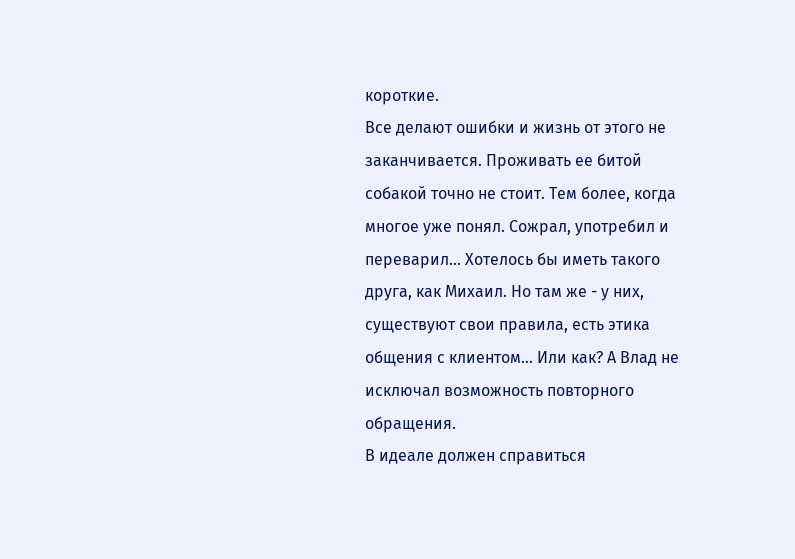короткие.
Все делают ошибки и жизнь от этого не заканчивается. Проживать ее битой собакой точно не стоит. Тем более, когда многое уже понял. Сожрал, употребил и переварил… Хотелось бы иметь такого друга, как Михаил. Но там же - у них, существуют свои правила, есть этика общения с клиентом… Или как? А Влад не исключал возможность повторного обращения.
В идеале должен справиться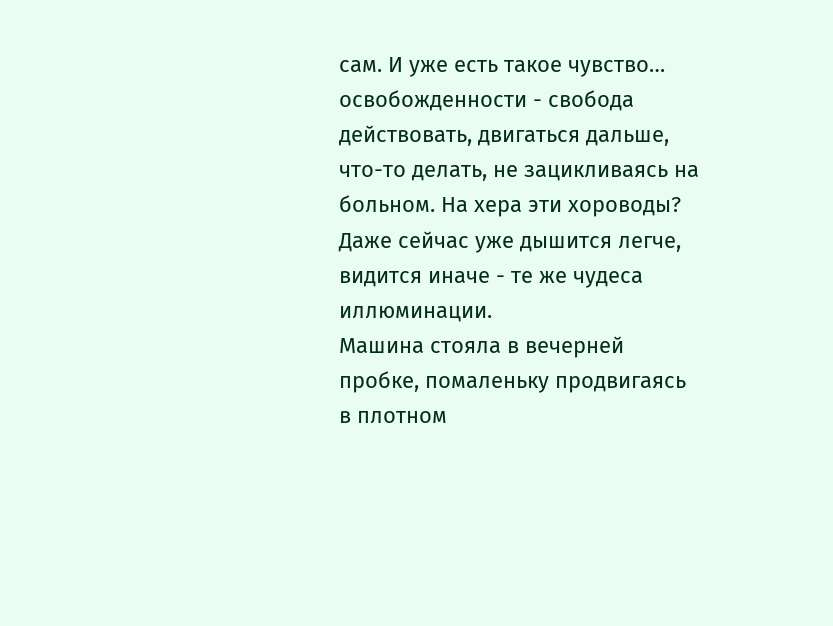сам. И уже есть такое чувство… освобожденности - свобода действовать, двигаться дальше, что-то делать, не зацикливаясь на больном. На хера эти хороводы? Даже сейчас уже дышится легче, видится иначе - те же чудеса иллюминации.
Машина стояла в вечерней пробке, помаленьку продвигаясь в плотном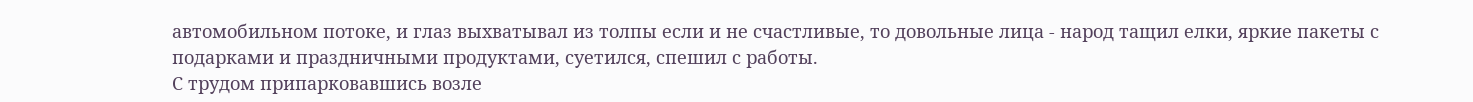автомобильном потоке, и глаз выхватывал из толпы если и не счастливые, то довольные лица - народ тащил елки, яркие пакеты с подарками и праздничными продуктами, суетился, спешил с работы.
С трудом припарковавшись возле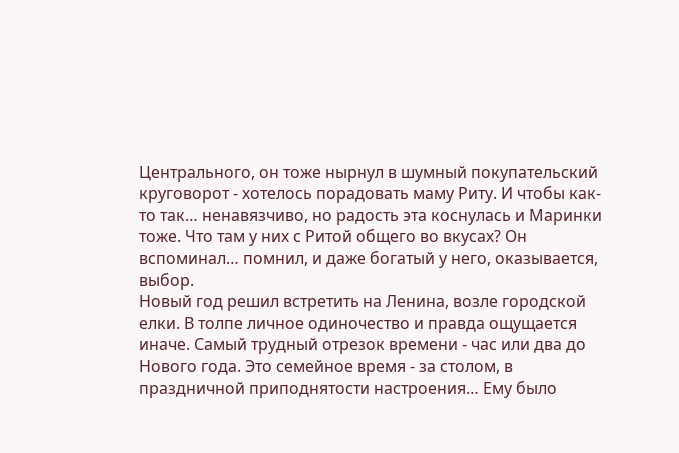Центрального, он тоже нырнул в шумный покупательский круговорот - хотелось порадовать маму Риту. И чтобы как-то так… ненавязчиво, но радость эта коснулась и Маринки тоже. Что там у них с Ритой общего во вкусах? Он вспоминал… помнил, и даже богатый у него, оказывается, выбор.
Новый год решил встретить на Ленина, возле городской елки. В толпе личное одиночество и правда ощущается иначе. Самый трудный отрезок времени - час или два до Нового года. Это семейное время - за столом, в праздничной приподнятости настроения… Ему было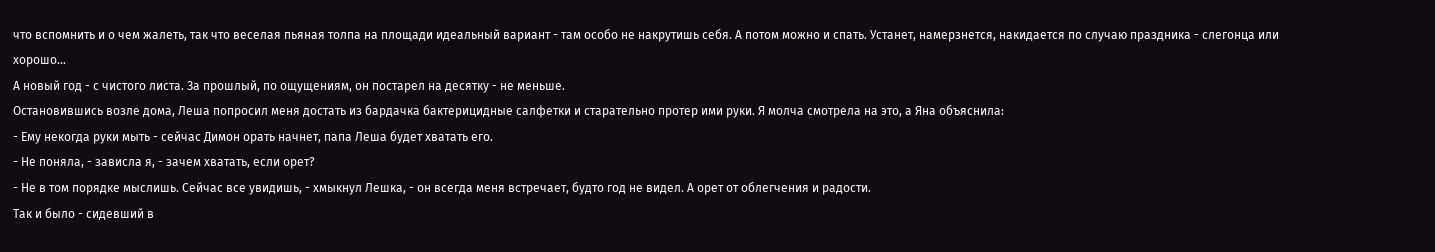что вспомнить и о чем жалеть, так что веселая пьяная толпа на площади идеальный вариант - там особо не накрутишь себя. А потом можно и спать. Устанет, намерзнется, накидается по случаю праздника - слегонца или хорошо…
А новый год - с чистого листа. За прошлый, по ощущениям, он постарел на десятку - не меньше.
Остановившись возле дома, Леша попросил меня достать из бардачка бактерицидные салфетки и старательно протер ими руки. Я молча смотрела на это, а Яна объяснила:
- Ему некогда руки мыть - сейчас Димон орать начнет, папа Леша будет хватать его.
- Не поняла, - зависла я, - зачем хватать, если орет?
- Не в том порядке мыслишь. Сейчас все увидишь, - хмыкнул Лешка, - он всегда меня встречает, будто год не видел. А орет от облегчения и радости.
Так и было - сидевший в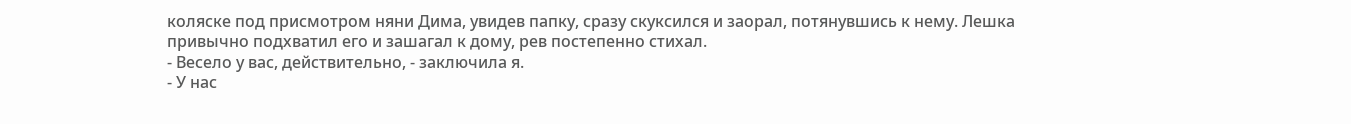коляске под присмотром няни Дима, увидев папку, сразу скуксился и заорал, потянувшись к нему. Лешка привычно подхватил его и зашагал к дому, рев постепенно стихал.
- Весело у вас, действительно, - заключила я.
- У нас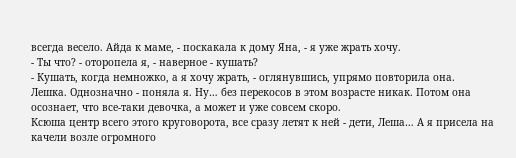всегда весело. Айда к маме, - поскакала к дому Яна, - я уже жрать хочу.
- Ты что? - оторопела я, - наверное - кушать?
- Кушать, когда немножко, а я хочу жрать, - оглянувшись, упрямо повторила она.
Лешка. Однозначно - поняла я. Ну… без перекосов в этом возрасте никак. Потом она осознает, что все-таки девочка, а может и уже совсем скоро.
Ксюша центр всего этого круговорота, все сразу летят к ней - дети, Леша… А я присела на качели возле огромного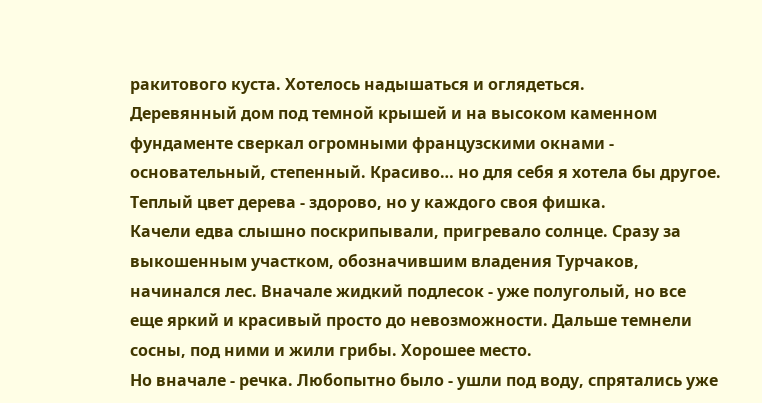ракитового куста. Хотелось надышаться и оглядеться.
Деревянный дом под темной крышей и на высоком каменном фундаменте сверкал огромными французскими окнами - основательный, степенный. Красиво… но для себя я хотела бы другое. Теплый цвет дерева - здорово, но у каждого своя фишка.
Качели едва слышно поскрипывали, пригревало солнце. Сразу за выкошенным участком, обозначившим владения Турчаков, начинался лес. Вначале жидкий подлесок - уже полуголый, но все еще яркий и красивый просто до невозможности. Дальше темнели сосны, под ними и жили грибы. Хорошее место.
Но вначале - речка. Любопытно было - ушли под воду, спрятались уже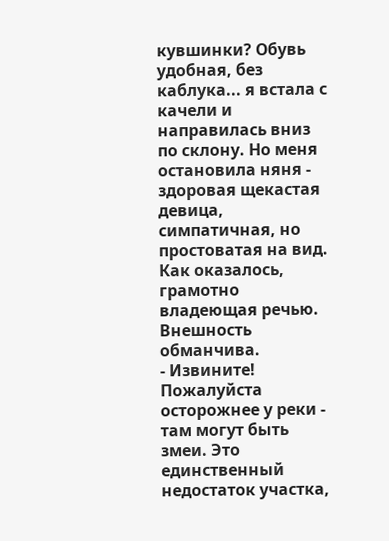кувшинки? Обувь удобная, без каблука... я встала с качели и направилась вниз по склону. Но меня остановила няня - здоровая щекастая девица, симпатичная, но простоватая на вид. Как оказалось, грамотно владеющая речью. Внешность обманчива.
- Извините! Пожалуйста осторожнее у реки - там могут быть змеи. Это единственный недостаток участка,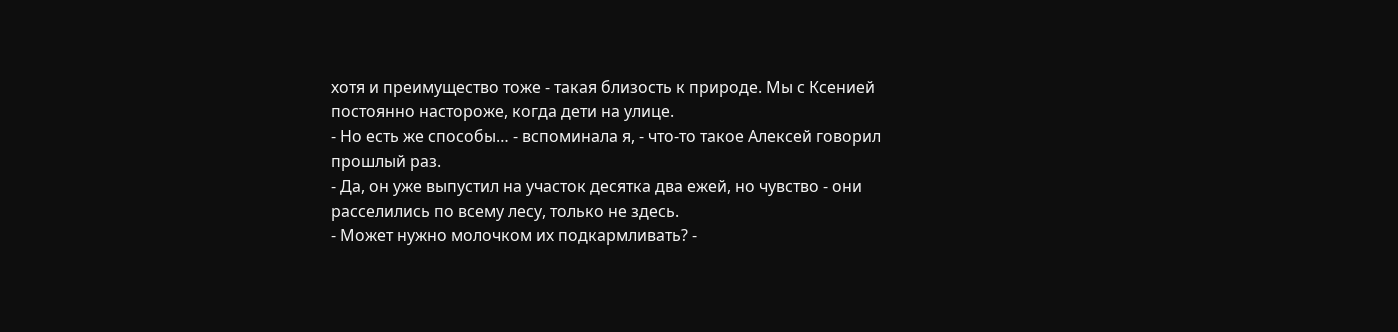хотя и преимущество тоже - такая близость к природе. Мы с Ксенией постоянно настороже, когда дети на улице.
- Но есть же способы… - вспоминала я, - что-то такое Алексей говорил прошлый раз.
- Да, он уже выпустил на участок десятка два ежей, но чувство - они расселились по всему лесу, только не здесь.
- Может нужно молочком их подкармливать? -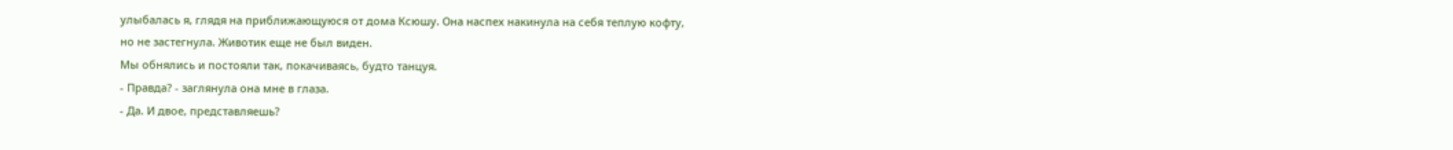улыбалась я, глядя на приближающуюся от дома Ксюшу. Она наспех накинула на себя теплую кофту, но не застегнула. Животик еще не был виден.
Мы обнялись и постояли так, покачиваясь, будто танцуя.
- Правда? - заглянула она мне в глаза.
- Да. И двое, представляешь?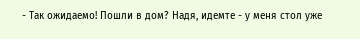- Так ожидаемо! Пошли в дом? Надя, идемте - у меня стол уже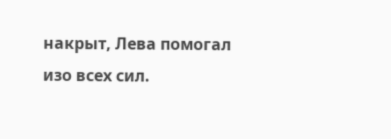накрыт, Лева помогал изо всех сил.